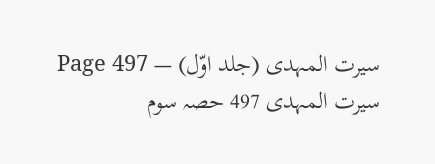سیرت المہدی (جلد اوّل) — Page 497
سیرت المہدی 497 حصہ سوم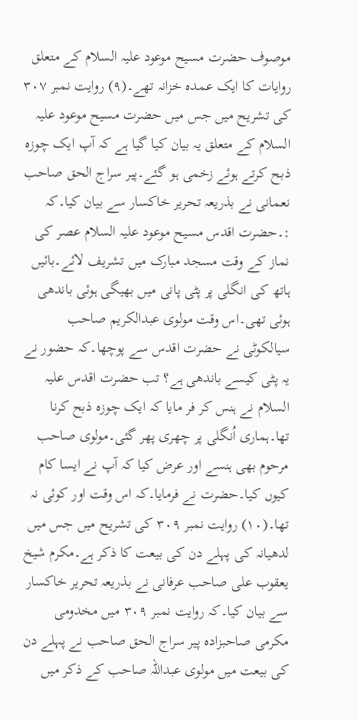موصوف حضرت مسیح موعود علیہ السلام کے متعلق روایات کا ایک عمدہ خزانہ تھے۔(۹) روایت نمبر ۳۰۷ کی تشریح میں جس میں حضرت مسیح موعود علیہ السلام کے متعلق یہ بیان کیا گیا ہے کہ آپ ایک چوزہ ذبح کرتے ہوئے زخمی ہو گئے۔پیر سراج الحق صاحب نعمانی نے بذریعہ تحریر خاکسار سے بیان کیا۔کہ :۔حضرت اقدس مسیح موعود علیہ السلام عصر کی نماز کے وقت مسجد مبارک میں تشریف لائے۔بائیں ہاتھ کی انگلی پر پٹی پانی میں بھیگی ہوئی باندھی ہوئی تھی۔اس وقت مولوی عبدالکریم صاحب سیالکوٹی نے حضرت اقدس سے پوچھا۔کہ حضور نے یہ پٹی کیسے باندھی ہے؟ تب حضرت اقدس علیہ السلام نے ہنس کر فر مایا کہ ایک چوزہ ذبح کرنا تھا۔ہماری اُنگلی پر چھری پھر گئی۔مولوی صاحب مرحوم بھی ہنسے اور عرض کیا کہ آپ نے ایسا کام کیوں کیا۔حضرت نے فرمایا۔کہ اس وقت اور کوئی نہ تھا۔(۱۰) روایت نمبر ۳۰۹ کی تشریح میں جس میں لدھیانہ کی پہلے دن کی بیعت کا ذکر ہے۔مکرم شیخ یعقوب علی صاحب عرفانی نے بذریعہ تحریر خاکسار سے بیان کیا۔کہ روایت نمبر ۳۰۹ میں مخدومی مکرمی صاحبزادہ پیر سراج الحق صاحب نے پہلے دن کی بیعت میں مولوی عبداللہ صاحب کے ذکر میں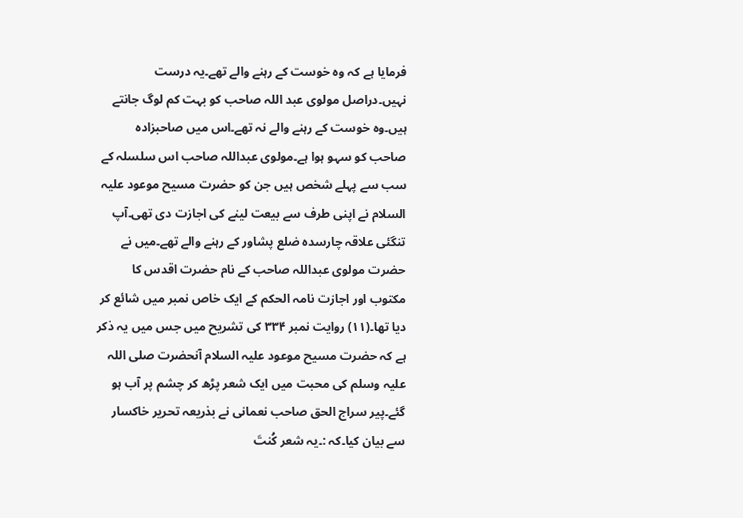فرمایا ہے کہ وہ خوست کے رہنے والے تھے۔یہ درست نہیں۔دراصل مولوی عبد اللہ صاحب کو بہت کم لوگ جانتے ہیں۔وہ خوست کے رہنے والے نہ تھے۔اس میں صاحبزادہ صاحب کو سہو ہوا ہے۔مولوی عبداللہ صاحب اس سلسلہ کے سب سے پہلے شخص ہیں جن کو حضرت مسیح موعود علیہ السلام نے اپنی طرف سے بیعت لینے کی اجازت دی تھی۔آپ تنگئی علاقہ چارسدہ ضلع پشاور کے رہنے والے تھے۔میں نے حضرت مولوی عبداللہ صاحب کے نام حضرت اقدس کا مکتوب اور اجازت نامہ الحکم کے ایک خاص نمبر میں شائع کر دیا تھا۔(۱۱) روایت نمبر ۳۳۴ کی تشریح میں جس میں یہ ذکر ہے کہ حضرت مسیح موعود علیہ السلام آنحضرت صلی اللہ علیہ وسلم کی محبت میں ایک شعر پڑھ کر چشم پر آب ہو گئے۔پیر سراج الحق صاحب نعمانی نے بذریعہ تحریر خاکسار سے بیان کیا۔کہ :۔یہ شعر كُنتَ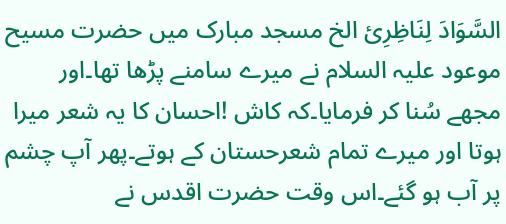السَّوَادَ لِنَاظِرِئ الخ مسجد مبارک میں حضرت مسیح موعود علیہ السلام نے میرے سامنے پڑھا تھا۔اور مجھے سُنا کر فرمایا۔کہ کاش !احسان کا یہ شعر میرا ہوتا اور میرے تمام شعرحستان کے ہوتے۔پھر آپ چشم پر آب ہو گئے۔اس وقت حضرت اقدس نے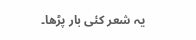یہ شعر کئی بار پڑھا۔